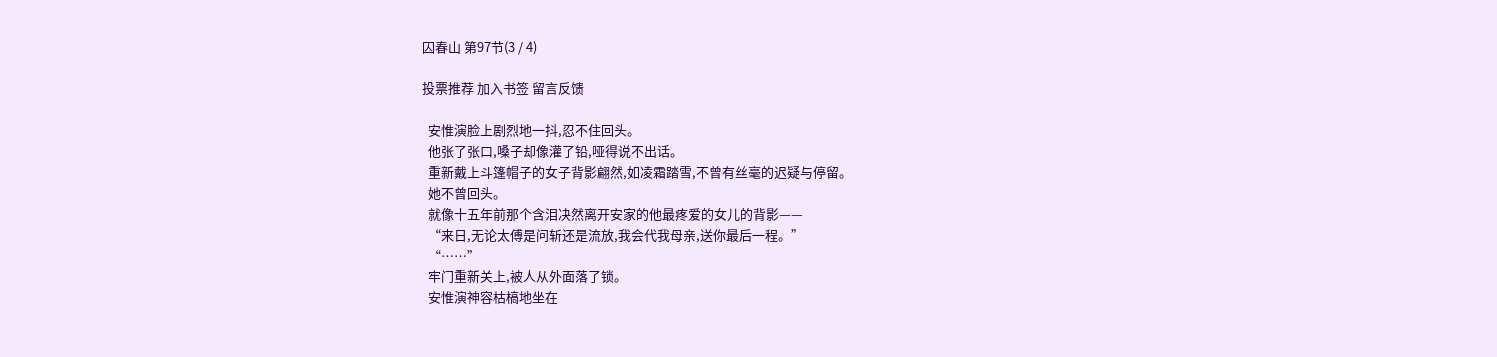囚春山 第97节(3 / 4)

投票推荐 加入书签 留言反馈

  安惟演脸上剧烈地一抖,忍不住回头。
  他张了张口,嗓子却像灌了铅,哑得说不出话。
  重新戴上斗篷帽子的女子背影翩然,如凌霜踏雪,不曾有丝毫的迟疑与停留。
  她不曾回头。
  就像十五年前那个含泪决然离开安家的他最疼爱的女儿的背影——
  “来日,无论太傅是问斩还是流放,我会代我母亲,送你最后一程。”
  “……”
  牢门重新关上,被人从外面落了锁。
  安惟演神容枯槁地坐在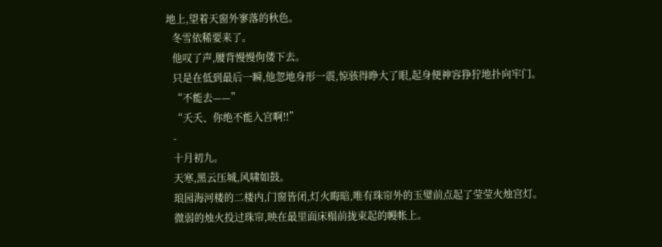地上,望着天窗外寥落的秋色。
  冬雪依稀要来了。
  他叹了声,腰背慢慢佝偻下去。
  只是在低到最后一瞬,他忽地身形一震,惊骇得睁大了眼,起身便神容狰狞地扑向牢门。
  “不能去——”
  “夭夭、你绝不能入宫啊!!”
  -
  十月初九。
  天寒,黑云压城,风啸如鼓。
  琅园海河楼的二楼内,门窗皆闭,灯火晦暗,唯有珠帘外的玉璧前点起了莹莹火烛宫灯。
  微弱的烛火投过珠帘,映在最里面床榻前拢束起的幔帐上。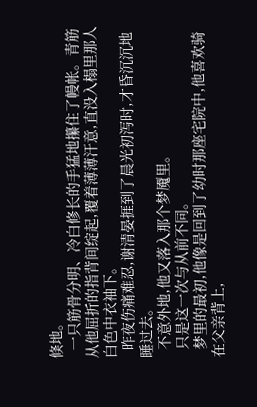倏地。
  一只筋骨分明、冷白修长的手猛地攥住了幔帐。青筋从他屈折的指背间绽起,覆着薄薄汗意,直没入榻里那人白色中衣袖下。
  昨夜伤痛难忍,谢清晏捱到了晨光初泻时,才昏沉沉地睡过去。
  不意外地,他又落入那个梦魇里。
  只是这一次与从前不同。
  梦里的最初,他像是回到了幼时那座宅院中,他喜欢骑在父亲背上,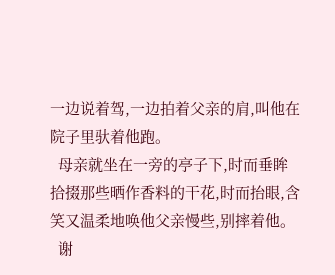一边说着驾,一边拍着父亲的肩,叫他在院子里驮着他跑。
  母亲就坐在一旁的亭子下,时而垂眸拾掇那些晒作香料的干花,时而抬眼,含笑又温柔地唤他父亲慢些,别摔着他。
  谢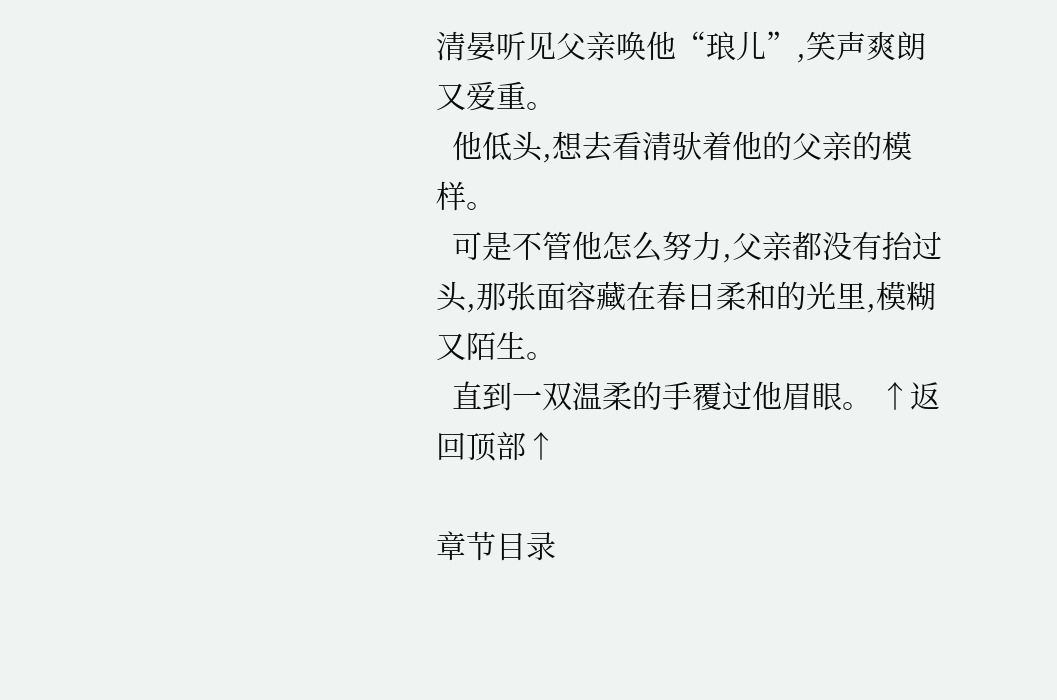清晏听见父亲唤他“琅儿”,笑声爽朗又爱重。
  他低头,想去看清驮着他的父亲的模样。
  可是不管他怎么努力,父亲都没有抬过头,那张面容藏在春日柔和的光里,模糊又陌生。
  直到一双温柔的手覆过他眉眼。 ↑返回顶部↑

章节目录